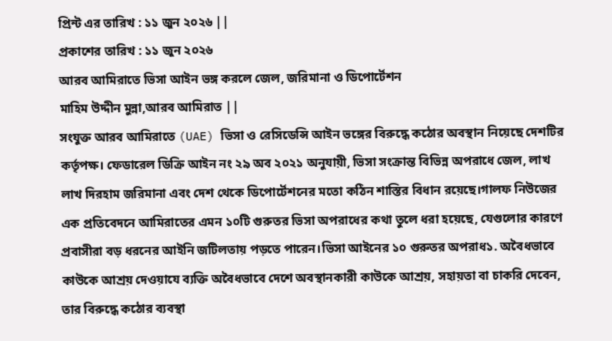প্রিন্ট এর তারিখ : ১১ জুন ২০২৬ ||
প্রকাশের তারিখ : ১১ জুন ২০২৬
আরব আমিরাতে ভিসা আইন ভঙ্গ করলে জেল, জরিমানা ও ডিপোর্টেশন
মাহিম উদ্দীন মুন্না,আরব আমিরাত ||
সংযুক্ত আরব আমিরাতে (UAE) ভিসা ও রেসিডেন্সি আইন ভঙ্গের বিরুদ্ধে কঠোর অবস্থান নিয়েছে দেশটির কর্তৃপক্ষ। ফেডারেল ডিক্রি আইন নং ২৯ অব ২০২১ অনুযায়ী, ভিসা সংক্রান্ত বিভিন্ন অপরাধে জেল, লাখ লাখ দিরহাম জরিমানা এবং দেশ থেকে ডিপোর্টেশনের মতো কঠিন শাস্তির বিধান রয়েছে।গালফ নিউজের এক প্রতিবেদনে আমিরাতের এমন ১০টি গুরুতর ভিসা অপরাধের কথা তুলে ধরা হয়েছে, যেগুলোর কারণে প্রবাসীরা বড় ধরনের আইনি জটিলতায় পড়তে পারেন।ভিসা আইনের ১০ গুরুতর অপরাধ১. অবৈধভাবে কাউকে আশ্রয় দেওয়াযে ব্যক্তি অবৈধভাবে দেশে অবস্থানকারী কাউকে আশ্রয়, সহায়তা বা চাকরি দেবেন, তার বিরুদ্ধে কঠোর ব্যবস্থা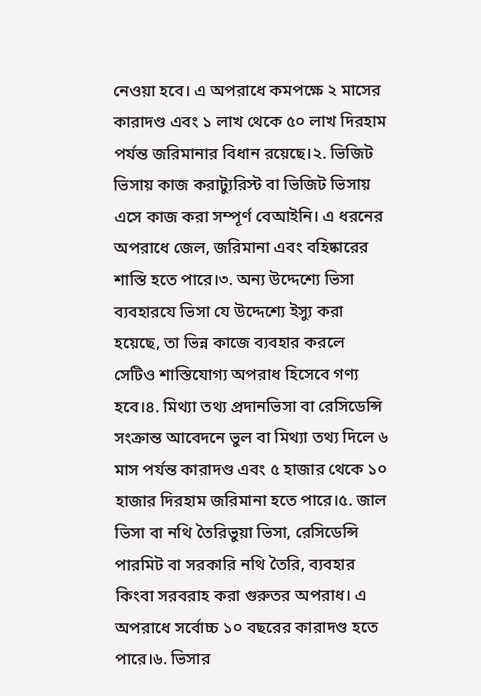নেওয়া হবে। এ অপরাধে কমপক্ষে ২ মাসের কারাদণ্ড এবং ১ লাখ থেকে ৫০ লাখ দিরহাম পর্যন্ত জরিমানার বিধান রয়েছে।২. ভিজিট ভিসায় কাজ করাট্যুরিস্ট বা ভিজিট ভিসায় এসে কাজ করা সম্পূর্ণ বেআইনি। এ ধরনের অপরাধে জেল, জরিমানা এবং বহিষ্কারের শাস্তি হতে পারে।৩. অন্য উদ্দেশ্যে ভিসা ব্যবহারযে ভিসা যে উদ্দেশ্যে ইস্যু করা হয়েছে, তা ভিন্ন কাজে ব্যবহার করলে সেটিও শাস্তিযোগ্য অপরাধ হিসেবে গণ্য হবে।৪. মিথ্যা তথ্য প্রদানভিসা বা রেসিডেন্সি সংক্রান্ত আবেদনে ভুল বা মিথ্যা তথ্য দিলে ৬ মাস পর্যন্ত কারাদণ্ড এবং ৫ হাজার থেকে ১০ হাজার দিরহাম জরিমানা হতে পারে।৫. জাল ভিসা বা নথি তৈরিভুয়া ভিসা, রেসিডেন্সি পারমিট বা সরকারি নথি তৈরি, ব্যবহার কিংবা সরবরাহ করা গুরুতর অপরাধ। এ অপরাধে সর্বোচ্চ ১০ বছরের কারাদণ্ড হতে পারে।৬. ভিসার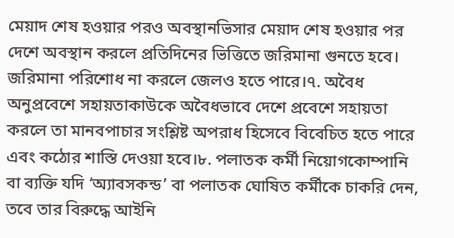মেয়াদ শেষ হওয়ার পরও অবস্থানভিসার মেয়াদ শেষ হওয়ার পর দেশে অবস্থান করলে প্রতিদিনের ভিত্তিতে জরিমানা গুনতে হবে। জরিমানা পরিশোধ না করলে জেলও হতে পারে।৭. অবৈধ অনুপ্রবেশে সহায়তাকাউকে অবৈধভাবে দেশে প্রবেশে সহায়তা করলে তা মানবপাচার সংশ্লিষ্ট অপরাধ হিসেবে বিবেচিত হতে পারে এবং কঠোর শাস্তি দেওয়া হবে।৮. পলাতক কর্মী নিয়োগকোম্পানি বা ব্যক্তি যদি ‘অ্যাবসকন্ড’ বা পলাতক ঘোষিত কর্মীকে চাকরি দেন, তবে তার বিরুদ্ধে আইনি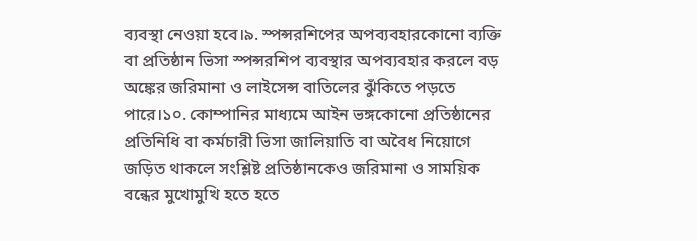ব্যবস্থা নেওয়া হবে।৯. স্পন্সরশিপের অপব্যবহারকোনো ব্যক্তি বা প্রতিষ্ঠান ভিসা স্পন্সরশিপ ব্যবস্থার অপব্যবহার করলে বড় অঙ্কের জরিমানা ও লাইসেন্স বাতিলের ঝুঁকিতে পড়তে পারে।১০. কোম্পানির মাধ্যমে আইন ভঙ্গকোনো প্রতিষ্ঠানের প্রতিনিধি বা কর্মচারী ভিসা জালিয়াতি বা অবৈধ নিয়োগে জড়িত থাকলে সংশ্লিষ্ট প্রতিষ্ঠানকেও জরিমানা ও সাময়িক বন্ধের মুখোমুখি হতে হতে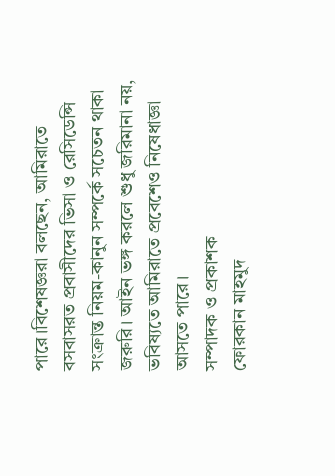পারে।বিশেষজ্ঞরা বলছেন, আমিরাতে বসবাসরত প্রবাসীদের ভিসা ও রেসিডেন্সি সংক্রান্ত নিয়ম-কানুন সম্পর্কে সচেতন থাকা জরুরি। আইন ভঙ্গ করলে শুধু জরিমানা নয়, ভবিষ্যতে আমিরাতে প্রবেশেও নিষেধাজ্ঞা আসতে পারে।
সম্পাদক ও প্রকাশক
ফোরকান মাহমুদ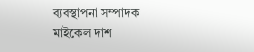ব্যবস্থাপনা সম্পাদক
মাইকেল দাশ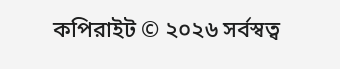কপিরাইট © ২০২৬ সর্বস্বত্ব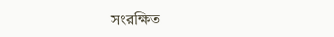সংরক্ষিত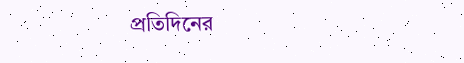প্রতিদিনের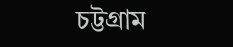চট্টগ্রাম